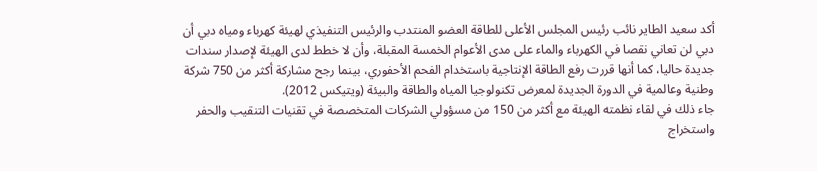أكد سعيد الطاير نائب رئيس المجلس الأعلى للطاقة العضو المنتدب والرئيس التنفيذي لهيئة كهرباء ومياه دبي أن دبي لن تعاني نقصا في الكهرباء والماء على مدى الأعوام الخمسة المقبلة، وأن لا خطط لدى الهيئة لإصدار سندات جديدة حاليا، كما أنها قررت رفع الطاقة الإنتاجية باستخدام الفحم الأحفوري، بينما رجح مشاركة أكثر من 750 شركة وطنية وعالمية في الدورة الجديدة لمعرض تكنولوجيا المياه والطاقة والبيئة (ويتيكس 2012).
جاء ذلك في لقاء نظمته الهيئة مع أكثر من 150 من مسؤولي الشركات المتخصصة في تقنيات التنقيب والحفر واستخراج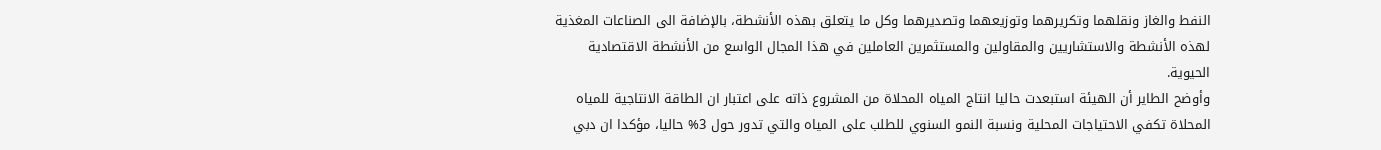النفط والغاز ونقلهما وتكريرهما وتوزيعهما وتصديرهما وكل ما يتعلق بهذه الأنشطة، بالإضافة الى الصناعات المغذية لهذه الأنشطة والاستشاريين والمقاولين والمستثمرين العاملين في هذا المجال الواسع من الأنشطة الاقتصادية الحيوية.
وأوضح الطاير أن الهيئة استبعدت حاليا انتاج المياه المحلاة من المشروع ذاته على اعتبار ان الطاقة الانتاجية للمياه المحلاة تكفي الاحتياجات المحلية ونسبة النمو السنوي للطلب على المياه والتي تدور حول 3% حاليا، مؤكدا ان دبي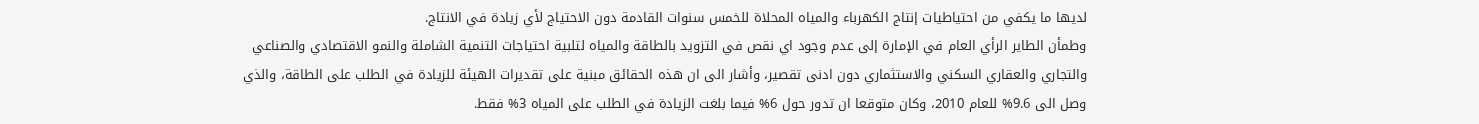لديها ما يكفي من احتياطيات إنتاج الكهرباء والمياه المحلاة للخمس سنوات القادمة دون الاحتياج لأي زيادة في الانتاج.
وطمأن الطاير الرأي العام في الإمارة إلى عدم وجود اي نقص في التزويد بالطاقة والمياه لتلبية احتياجات التنمية الشاملة والنمو الاقتصادي والصناعي والتجاري والعقاري السكني والاستثماري دون ادنى تقصير، وأشار الى ان هذه الحقائق مبنية على تقديرات الهيئة للزيادة في الطلب على الطاقة، والذي وصل الى 9.6% للعام 2010، وكان متوقعا ان تدور حول 6% فيما بلغت الزيادة في الطلب على المياه 3% فقط.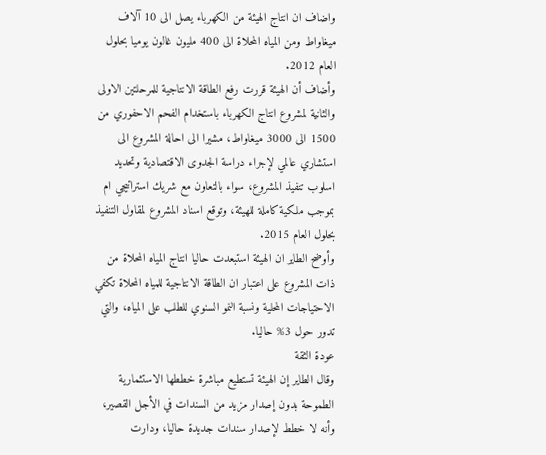واضاف ان انتاج الهيئة من الكهرباء يصل الى 10 آلاف ميغاواط ومن المياه المحلاة الى 400 مليون غالون يوميا بحلول العام 2012.
وأضاف أن الهيئة قررت رفع الطاقة الانتاجية للمرحلتين الاولى والثانية لمشروع انتاج الكهرباء باستخدام الفحم الاحفوري من 1500 الى 3000 ميغاواط، مشيرا الى احالة المشروع الى استشاري عالمي لإجراء دراسة الجدوى الاقتصادية وتحديد اسلوب تنفيذ المشروع، سواء بالتعاون مع شريك استراتيجي ام بموجب ملكية كاملة للهيئة، وتوقع اسناد المشروع لمقاول التنفيذ بحلول العام 2015.
وأوضح الطاير ان الهيئة استبعدت حاليا انتاج المياه المحلاة من ذات المشروع على اعتبار ان الطاقة الانتاجية للمياه المحلاة تكفي الاحتياجات المحلية ونسبة النمو السنوي للطلب على المياه، والتي تدور حول 3% حاليا.
عودة الثقة
وقال الطاير إن الهيئة تستطيع مباشرة خططها الاستثمارية الطموحة بدون إصدار مزيد من السندات في الأجل القصير، وأنه لا خطط لإصدار سندات جديدة حاليا، ودارت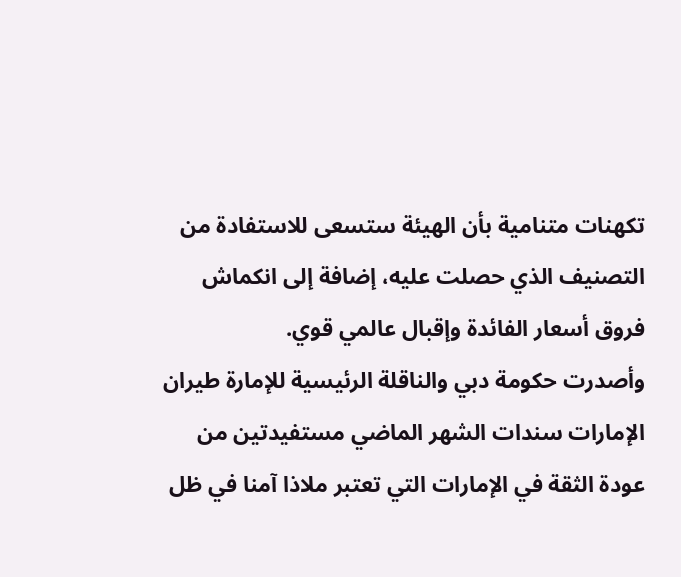تكهنات متنامية بأن الهيئة ستسعى للاستفادة من التصنيف الذي حصلت عليه، إضافة إلى انكماش فروق أسعار الفائدة وإقبال عالمي قوي.
وأصدرت حكومة دبي والناقلة الرئيسية للإمارة طيران الإمارات سندات الشهر الماضي مستفيدتين من عودة الثقة في الإمارات التي تعتبر ملاذا آمنا في ظل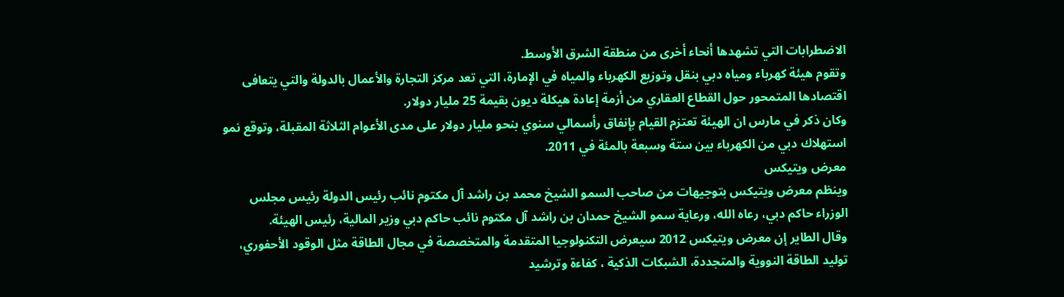الاضطرابات التي تشهدها أنحاء أخرى من منطقة الشرق الأوسط.
وتقوم هيئة كهرباء ومياه دبي بنقل وتوزيع الكهرباء والمياه في الإمارة، التي تعد مركز التجارة والأعمال بالدولة والتي يتعافى اقتصادها المتمحور حول القطاع العقاري من أزمة إعادة هيكلة ديون بقيمة 25 مليار دولار.
وكان ذكر في مارس ان الهيئة تعتزم القيام بإنفاق رأسمالي سنوي بنحو مليار دولار على مدى الأعوام الثلاثة المقبلة، وتوقع نمو استهلاك دبي من الكهرباء بين ستة وسبعة بالمئة في 2011.
معرض ويتيكس
وينظم معرض ويتيكس بتوجيهات من صاحب السمو الشيخ محمد بن راشد آل مكتوم نائب رئيس الدولة رئيس مجلس الوزراء حاكم دبي، رعاه الله، ورعاية سمو الشيخ حمدان بن راشد آل مكتوم نائب حاكم دبي وزير المالية، رئيس الهيئة.
وقال الطاير إن معرض ويتيكس 2012 سيعرض التكنولوجيا المتقدمة والمتخصصة في مجال الطاقة مثل الوقود الأحفوري، توليد الطاقة النووية والمتجددة، الشبكات الذكية ، كفاءة وترشيد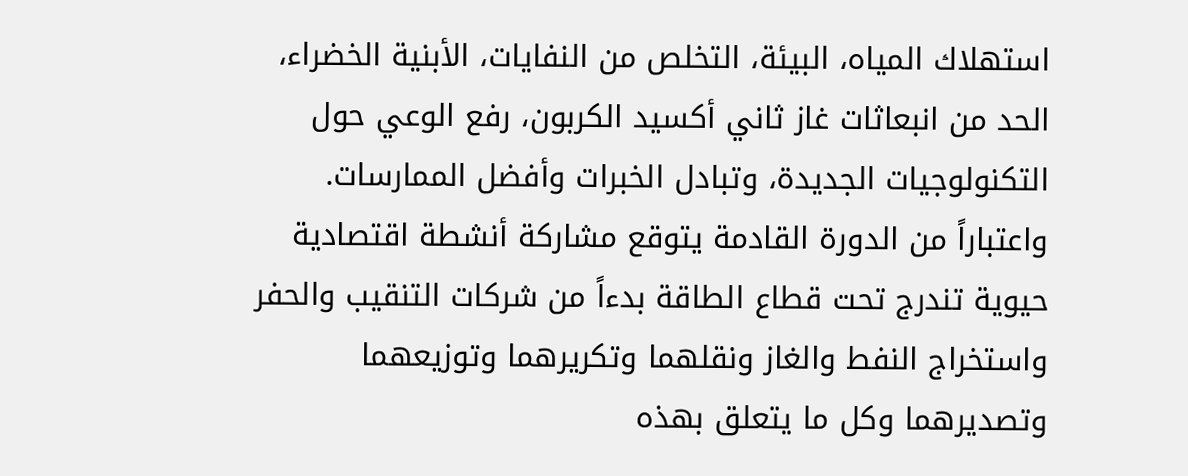استهلاك المياه، البيئة، التخلص من النفايات، الأبنية الخضراء، الحد من انبعاثات غاز ثاني أكسيد الكربون، رفع الوعي حول التكنولوجيات الجديدة، وتبادل الخبرات وأفضل الممارسات.
واعتباراً من الدورة القادمة يتوقع مشاركة أنشطة اقتصادية حيوية تندرج تحت قطاع الطاقة بدءاً من شركات التنقيب والحفر واستخراج النفط والغاز ونقلهما وتكريرهما وتوزيعهما وتصديرهما وكل ما يتعلق بهذه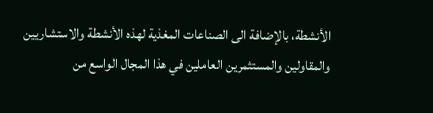الأنشطة، بالإضافة الى الصناعات المغذية لهذه الأنشطة والاستشاريين والمقاولين والمستثمرين العاملين في هذا المجال الواسع من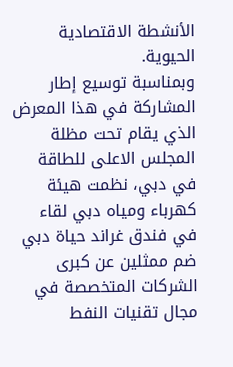الأنشطة الاقتصادية الحيوية.
وبمناسبة توسيع إطار المشاركة في هذا المعرض الذي يقام تحت مظلة المجلس الاعلى للطاقة في دبي، نظمت هيئة كهرباء ومياه دبي لقاء في فندق غراند حياة دبي ضم ممثلين عن كبرى الشركات المتخصصة في مجال تقنيات النفط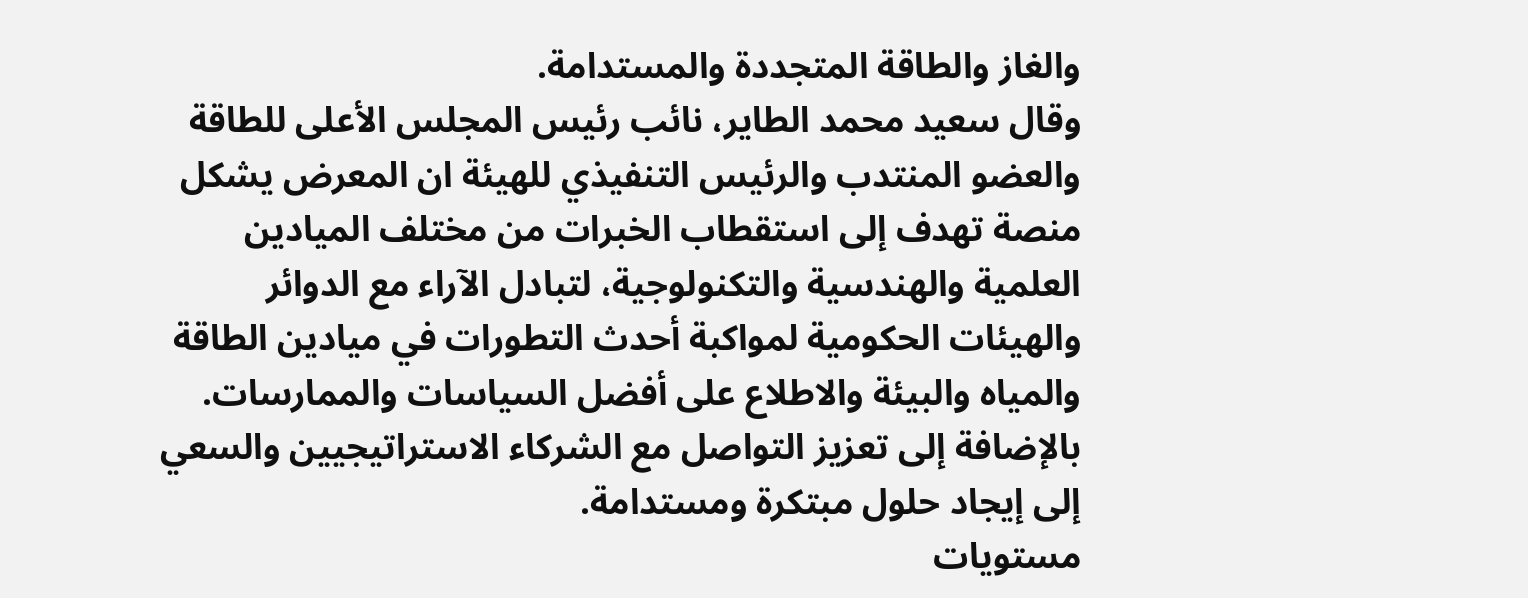والغاز والطاقة المتجددة والمستدامة.
وقال سعيد محمد الطاير، نائب رئيس المجلس الأعلى للطاقة والعضو المنتدب والرئيس التنفيذي للهيئة ان المعرض يشكل منصة تهدف إلى استقطاب الخبرات من مختلف الميادين العلمية والهندسية والتكنولوجية، لتبادل الآراء مع الدوائر والهيئات الحكومية لمواكبة أحدث التطورات في ميادين الطاقة والمياه والبيئة والاطلاع على أفضل السياسات والممارسات. بالإضافة إلى تعزيز التواصل مع الشركاء الاستراتيجيين والسعي إلى إيجاد حلول مبتكرة ومستدامة.
مستويات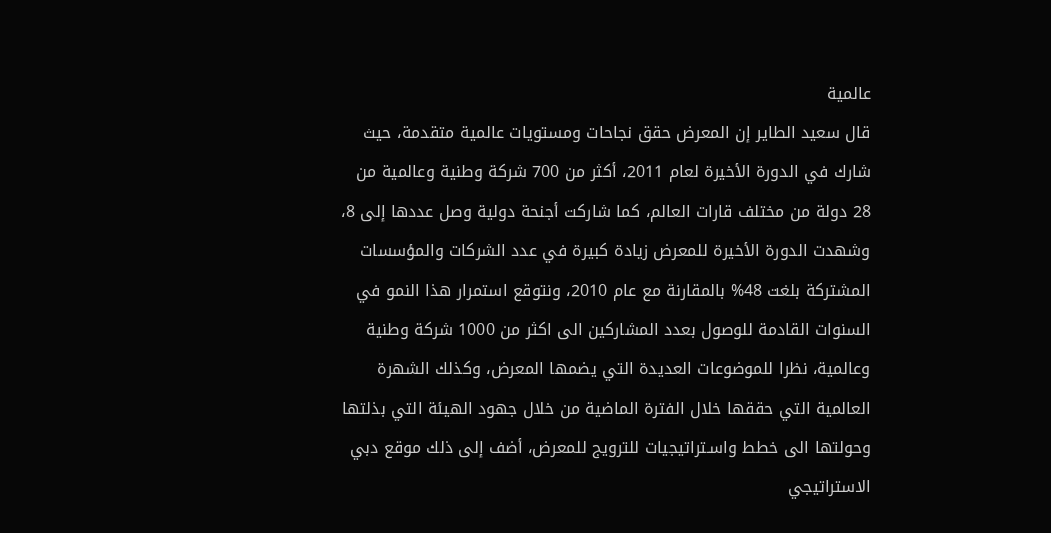عالمية
قال سعيد الطاير إن المعرض حقق نجاحات ومستويات عالمية متقدمة، حيث شارك في الدورة الأخيرة لعام 2011، أكثر من 700 شركة وطنية وعالمية من 28 دولة من مختلف قارات العالم، كما شاركت أجنحة دولية وصل عددها إلى 8، وشهدت الدورة الأخيرة للمعرض زيادة كبيرة في عدد الشركات والمؤسسات المشتركة بلغت 48% بالمقارنة مع عام 2010، ونتوقع استمرار هذا النمو في السنوات القادمة للوصول بعدد المشاركين الى اكثر من 1000 شركة وطنية وعالمية، نظرا للموضوعات العديدة التي يضمها المعرض، وكذلك الشهرة العالمية التي حققها خلال الفترة الماضية من خلال جهود الهيئة التي بذلتها وحولتها الى خطط واسـتراتيجيات للترويج للمعرض، أضف إلى ذلك موقع دبي الاستراتيجي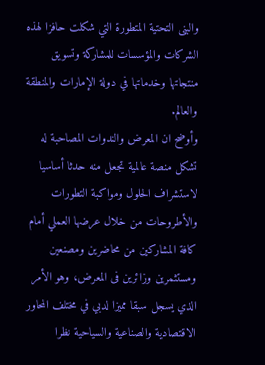والبنى التحتية المتطورة التي شكلت حافزا لهذه الشركات والمؤسسات للمشاركة وتسويق منتجاتها وخدماتها في دولة الإمارات والمنطقة والعالم.
وأوضح ان المعرض والندوات المصاحبة له تشكل منصة عالمية تجعل منه حدثا أساسيا لاستشراف الحلول ومواكبة التطورات والأطروحات من خلال عرضها العملي أمام كافة المشاركين من محاضرين ومصنعين ومستثمرين وزائرين فى المعرض، وهو الأمر الذي يسجل سبقا مميزا لدبي في مختلف المحاور الاقتصادية والصناعية والسياحية نظرا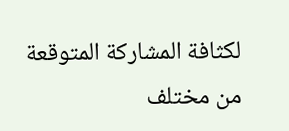لكثافة المشاركة المتوقعة من مختلف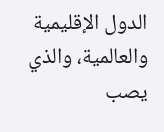الدول الإقليمية والعالمية، والذي يصب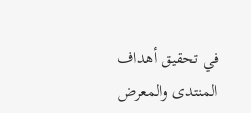في تحقيق أهداف المنتدى والمعرض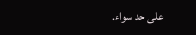على حد سواء.